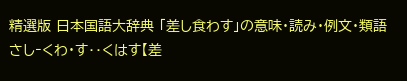精選版 日本国語大辞典 「差し食わす」の意味・読み・例文・類語
さし‐くわ・す‥くはす【差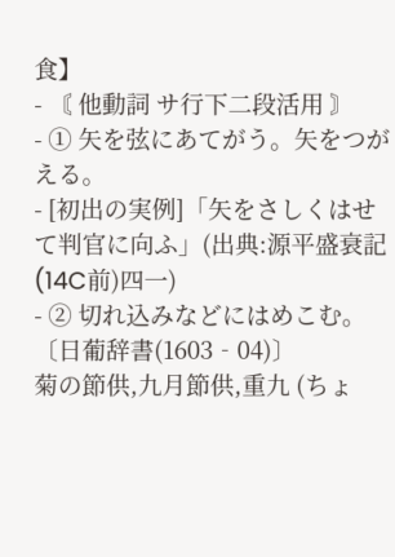食】
- 〘 他動詞 サ行下二段活用 〙
- ① 矢を弦にあてがう。矢をつがえる。
- [初出の実例]「矢をさしくはせて判官に向ふ」(出典:源平盛衰記(14C前)四一)
- ② 切れ込みなどにはめこむ。〔日葡辞書(1603‐04)〕
菊の節供,九月節供,重九 (ちょ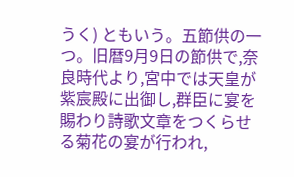うく) ともいう。五節供の一つ。旧暦9月9日の節供で,奈良時代より,宮中では天皇が紫宸殿に出御し,群臣に宴を賜わり詩歌文章をつくらせる菊花の宴が行われ,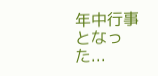年中行事となった...